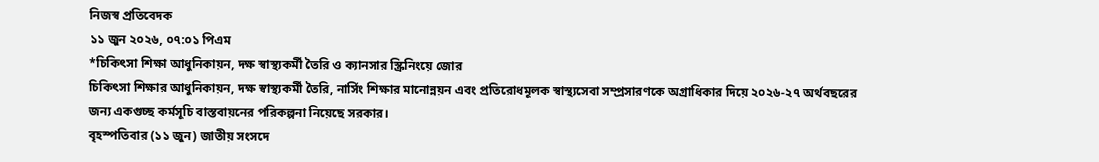নিজস্ব প্রতিবেদক
১১ জুন ২০২৬, ০৭:০১ পিএম
*চিকিৎসা শিক্ষা আধুনিকায়ন, দক্ষ স্বাস্থ্যকর্মী তৈরি ও ক্যানসার স্ক্রিনিংয়ে জোর
চিকিৎসা শিক্ষার আধুনিকায়ন, দক্ষ স্বাস্থ্যকর্মী তৈরি, নার্সিং শিক্ষার মানোন্নয়ন এবং প্রতিরোধমূলক স্বাস্থ্যসেবা সম্প্রসারণকে অগ্রাধিকার দিয়ে ২০২৬-২৭ অর্থবছরের জন্য একগুচ্ছ কর্মসূচি বাস্তবায়নের পরিকল্পনা নিয়েছে সরকার।
বৃহস্পতিবার (১১ জুন) জাতীয় সংসদে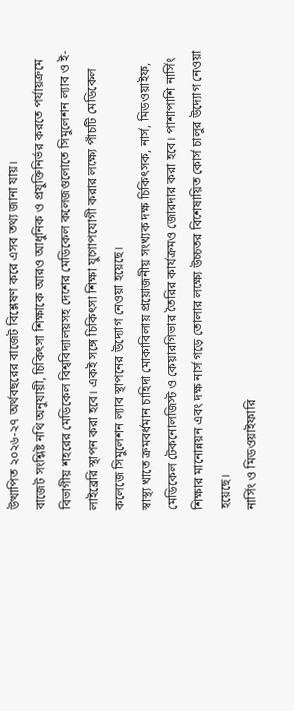উত্থাপিত ২০২৬-২৭ অর্থবছরের বাজেট বিশ্লেষণ করে এসব তথ্য জানা যায়।
বাজেট সংশ্লিষ্ট নথি অনুযায়ী, চিকিৎসা শিক্ষাকে আরও আধুনিক ও প্রযুক্তিনির্ভর করতে পর্যায়ক্রমে বিভাগীয় শহরের মেডিকেল বিশ্ববিদ্যালয়সহ দেশের মেডিকেল কলেজগুলোতে সিমুলেশন ল্যাব ও ই-লাইব্রেরি স্থাপন করা হবে। একই সঙ্গে চিকিৎসা শিক্ষা যুগোপযোগী করার লক্ষ্যে পাঁচটি মেডিকেল কলেজে সিমুলেশন ল্যাব স্থাপনের উদ্যোগ নেওয়া হয়েছে।
স্বাস্থ্য খাতে ক্রমবর্ধমান চাহিদা মোকাবিলায় প্রয়োজনীয় সংখ্যক দক্ষ চিকিৎসক, নার্স, মিডওয়াইফ, মেডিকেল টেকনোলজিস্ট ও কেয়ারগিভার তৈরির কার্যক্রমও জোরদার করা হবে। পাশাপাশি নার্সিং শিক্ষার মানোন্নয়ন এবং দক্ষ নার্স গড়ে তোলার লক্ষ্যে উচ্চতর বিশেষায়িত কোর্স চালুর উদ্যোগ নেওয়া হয়েছে।
নার্সিং ও মিডওয়াইফারি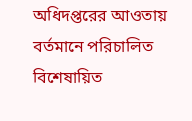অধিদপ্তরের আওতায় বর্তমানে পরিচালিত বিশেষায়িত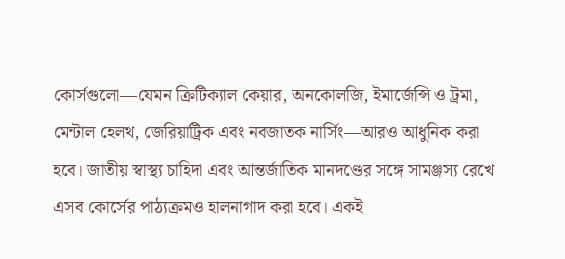কোর্সগুলো—যেমন ক্রিটিক্যাল কেয়ার, অনকোলজি, ইমার্জেন্সি ও ট্রমা, মেন্টাল হেলথ, জেরিয়াট্রিক এবং নবজাতক নার্সিং—আরও আধুনিক করা হবে। জাতীয় স্বাস্থ্য চাহিদা এবং আন্তর্জাতিক মানদণ্ডের সঙ্গে সামঞ্জস্য রেখে এসব কোর্সের পাঠ্যক্রমও হালনাগাদ করা হবে। একই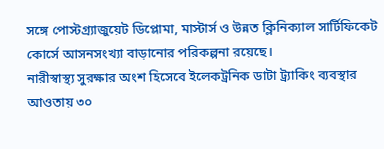সঙ্গে পোস্টগ্র্যাজুয়েট ডিপ্লোমা, মাস্টার্স ও উন্নত ক্লিনিক্যাল সার্টিফিকেট কোর্সে আসনসংখ্যা বাড়ানোর পরিকল্পনা রয়েছে।
নারীস্বাস্থ্য সুরক্ষার অংশ হিসেবে ইলেকট্রনিক ডাটা ট্র্যাকিং ব্যবস্থার আওতায় ৩০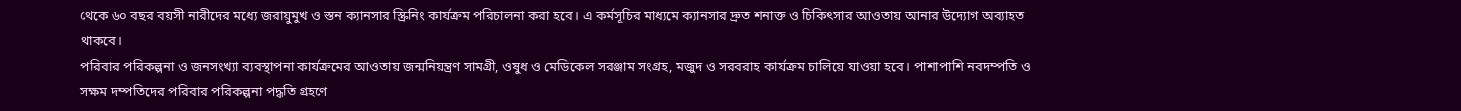থেকে ৬০ বছর বয়সী নারীদের মধ্যে জরায়ুমুখ ও স্তন ক্যানসার স্ক্রিনিং কার্যক্রম পরিচালনা করা হবে। এ কর্মসূচির মাধ্যমে ক্যানসার দ্রুত শনাক্ত ও চিকিৎসার আওতায় আনার উদ্যোগ অব্যাহত থাকবে।
পরিবার পরিকল্পনা ও জনসংখ্যা ব্যবস্থাপনা কার্যক্রমের আওতায় জন্মনিয়ন্ত্রণ সামগ্রী, ওষুধ ও মেডিকেল সরঞ্জাম সংগ্রহ, মজুদ ও সরবরাহ কার্যক্রম চালিয়ে যাওয়া হবে। পাশাপাশি নবদম্পতি ও সক্ষম দম্পতিদের পরিবার পরিকল্পনা পদ্ধতি গ্রহণে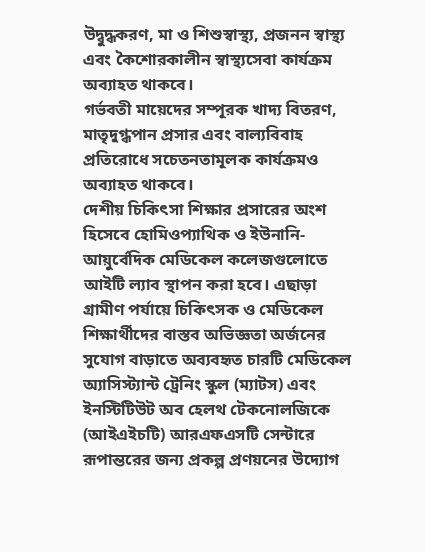উদ্বুদ্ধকরণ, মা ও শিশুস্বাস্থ্য, প্রজনন স্বাস্থ্য এবং কৈশোরকালীন স্বাস্থ্যসেবা কার্যক্রম অব্যাহত থাকবে।
গর্ভবতী মায়েদের সম্পূরক খাদ্য বিতরণ, মাতৃদুগ্ধপান প্রসার এবং বাল্যবিবাহ প্রতিরোধে সচেতনতামূলক কার্যক্রমও অব্যাহত থাকবে।
দেশীয় চিকিৎসা শিক্ষার প্রসারের অংশ হিসেবে হোমিওপ্যাথিক ও ইউনানি-আয়ুর্বেদিক মেডিকেল কলেজগুলোতে আইটি ল্যাব স্থাপন করা হবে। এছাড়া গ্রামীণ পর্যায়ে চিকিৎসক ও মেডিকেল শিক্ষার্থীদের বাস্তব অভিজ্ঞতা অর্জনের সুযোগ বাড়াতে অব্যবহৃত চারটি মেডিকেল অ্যাসিস্ট্যান্ট ট্রেনিং স্কুল (ম্যাটস) এবং ইনস্টিটিউট অব হেলথ টেকনোলজিকে (আইএইচটি) আরএফএসটি সেন্টারে রূপান্তরের জন্য প্রকল্প প্রণয়নের উদ্যোগ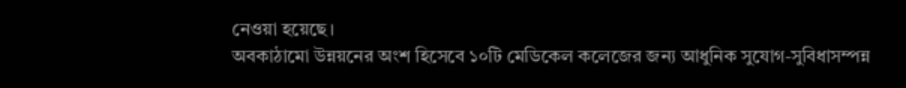নেওয়া হয়েছে।
অবকাঠামো উন্নয়নের অংশ হিসেবে ১০টি মেডিকেল কলেজের জন্য আধুনিক সুযোগ-সুবিধাসম্পন্ন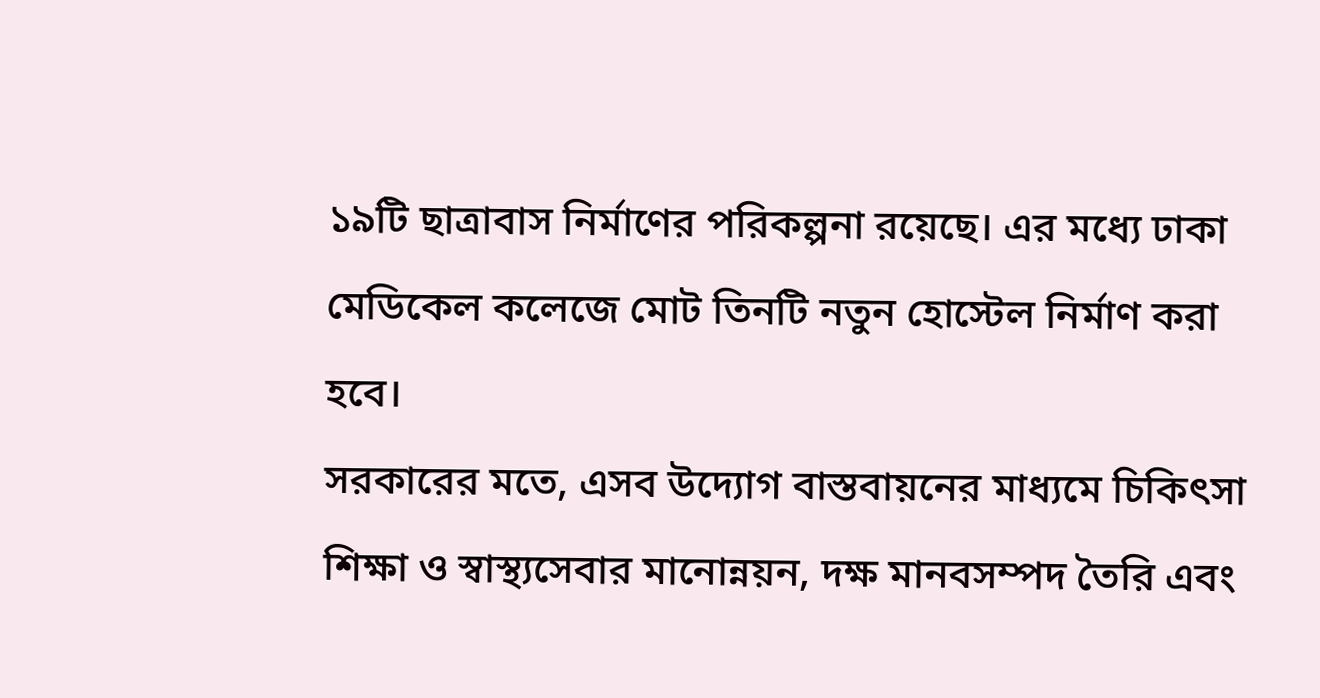১৯টি ছাত্রাবাস নির্মাণের পরিকল্পনা রয়েছে। এর মধ্যে ঢাকা মেডিকেল কলেজে মোট তিনটি নতুন হোস্টেল নির্মাণ করা হবে।
সরকারের মতে, এসব উদ্যোগ বাস্তবায়নের মাধ্যমে চিকিৎসা শিক্ষা ও স্বাস্থ্যসেবার মানোন্নয়ন, দক্ষ মানবসম্পদ তৈরি এবং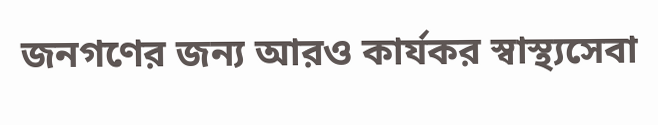জনগণের জন্য আরও কার্যকর স্বাস্থ্যসেবা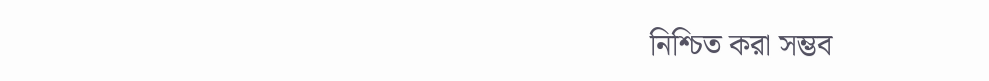নিশ্চিত করা সম্ভব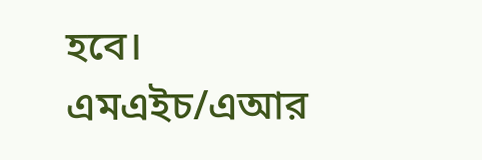হবে।
এমএইচ/এআর